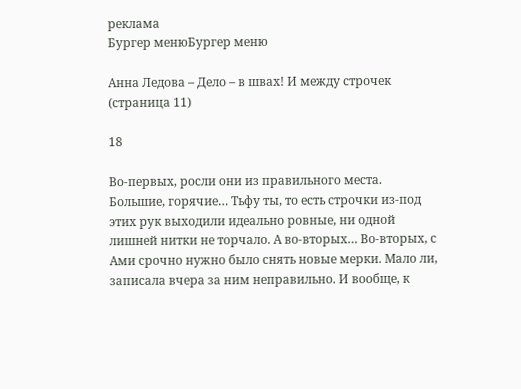реклама
Бургер менюБургер меню

Анна Ледова – Дело – в швах! И между строчек (страница 11)

18

Во-первых, росли они из правильного места. Большие, горячие… Тьфу ты, то есть строчки из-под этих рук выходили идеально ровные, ни одной лишней нитки не торчало. А во-вторых… Во-вторых, с Ами срочно нужно было снять новые мерки. Мало ли, записала вчера за ним неправильно. И вообще, к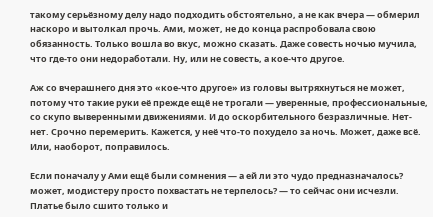такому серьёзному делу надо подходить обстоятельно, а не как вчера — обмерил наскоро и вытолкал прочь. Ами, может, не до конца распробовала свою обязанность. Только вошла во вкус, можно сказать. Даже совесть ночью мучила, что где-то они недоработали. Ну, или не совесть, а кое-что другое.

Аж со вчерашнего дня это «кое-что другое» из головы вытряхнуться не может, потому что такие руки её прежде ещё не трогали — уверенные, профессиональные, со скупо выверенными движениями. И до оскорбительного безразличные. Нет-нет. Срочно перемерить. Кажется, у неё что-то похудело за ночь. Может, даже всё. Или, наоборот, поправилось.

Если поначалу у Ами ещё были сомнения — а ей ли это чудо предназначалось? может, модистеру просто похвастать не терпелось? — то сейчас они исчезли. Платье было сшито только и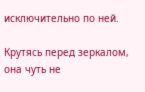исключительно по ней.

Крутясь перед зеркалом, она чуть не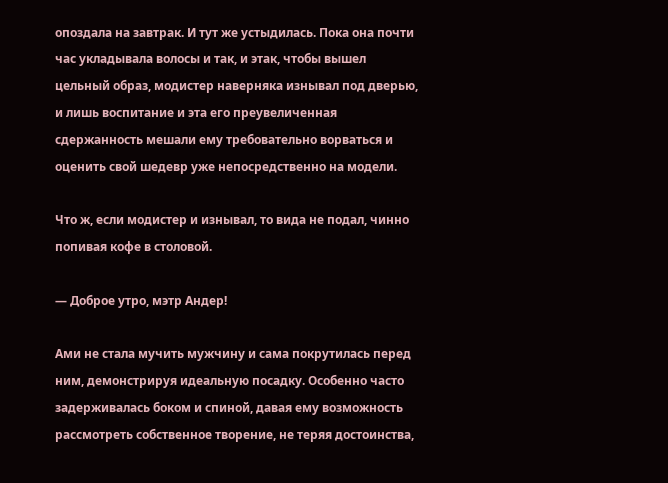опоздала на завтрак. И тут же устыдилась. Пока она почти час укладывала волосы и так, и этак, чтобы вышел цельный образ, модистер наверняка изнывал под дверью, и лишь воспитание и эта его преувеличенная сдержанность мешали ему требовательно ворваться и оценить свой шедевр уже непосредственно на модели.

Что ж, если модистер и изнывал, то вида не подал, чинно попивая кофе в столовой.

— Доброе утро, мэтр Андер!

Ами не стала мучить мужчину и сама покрутилась перед ним, демонстрируя идеальную посадку. Особенно часто задерживалась боком и спиной, давая ему возможность рассмотреть собственное творение, не теряя достоинства,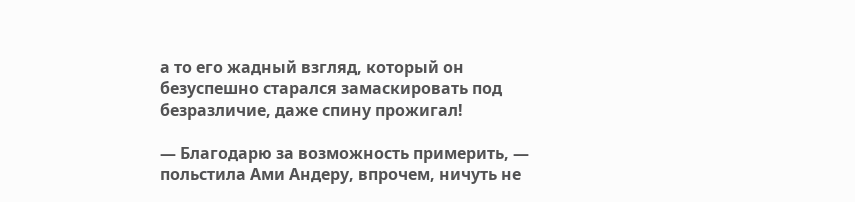а то его жадный взгляд, который он безуспешно старался замаскировать под безразличие, даже спину прожигал!

— Благодарю за возможность примерить, — польстила Ами Андеру, впрочем, ничуть не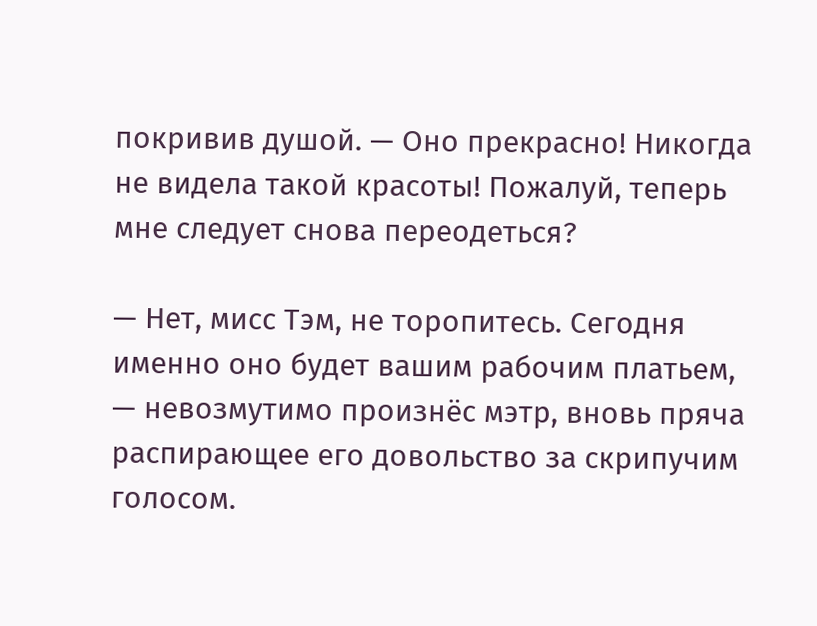покривив душой. — Оно прекрасно! Никогда не видела такой красоты! Пожалуй, теперь мне следует снова переодеться?

— Нет, мисс Тэм, не торопитесь. Сегодня именно оно будет вашим рабочим платьем, — невозмутимо произнёс мэтр, вновь пряча распирающее его довольство за скрипучим голосом.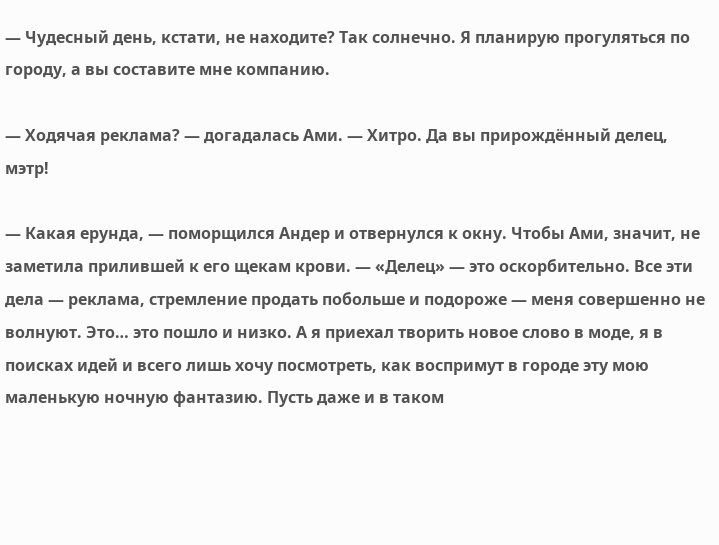— Чудесный день, кстати, не находите? Так солнечно. Я планирую прогуляться по городу, а вы составите мне компанию.

— Ходячая реклама? — догадалась Ами. — Хитро. Да вы прирождённый делец, мэтр!

— Какая ерунда, — поморщился Андер и отвернулся к окну. Чтобы Ами, значит, не заметила прилившей к его щекам крови. — «Делец» — это оскорбительно. Все эти дела — реклама, стремление продать побольше и подороже — меня совершенно не волнуют. Это… это пошло и низко. А я приехал творить новое слово в моде, я в поисках идей и всего лишь хочу посмотреть, как воспримут в городе эту мою маленькую ночную фантазию. Пусть даже и в таком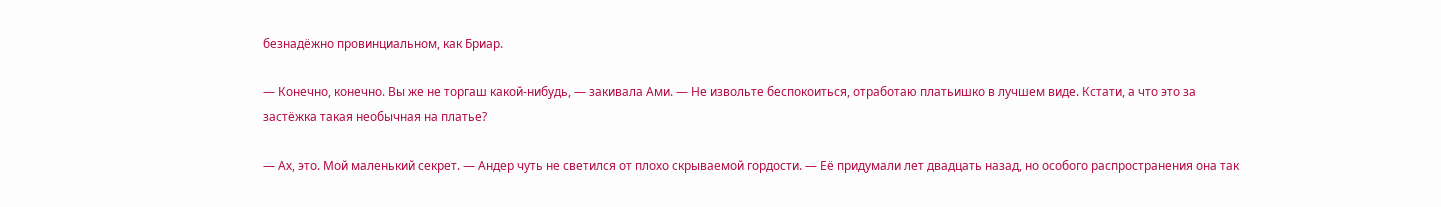безнадёжно провинциальном, как Бриар.

— Конечно, конечно. Вы же не торгаш какой-нибудь, — закивала Ами. — Не извольте беспокоиться, отработаю платьишко в лучшем виде. Кстати, а что это за застёжка такая необычная на платье?

— Ах, это. Мой маленький секрет. — Андер чуть не светился от плохо скрываемой гордости. — Её придумали лет двадцать назад, но особого распространения она так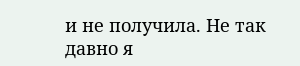и не получила. Не так давно я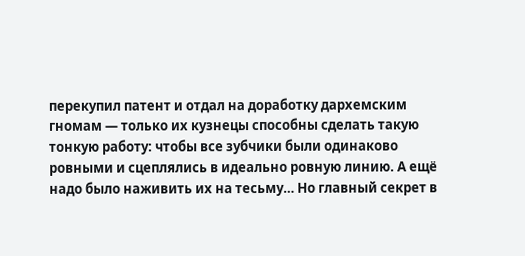перекупил патент и отдал на доработку дархемским гномам — только их кузнецы способны сделать такую тонкую работу: чтобы все зубчики были одинаково ровными и сцеплялись в идеально ровную линию. А ещё надо было наживить их на тесьму… Но главный секрет в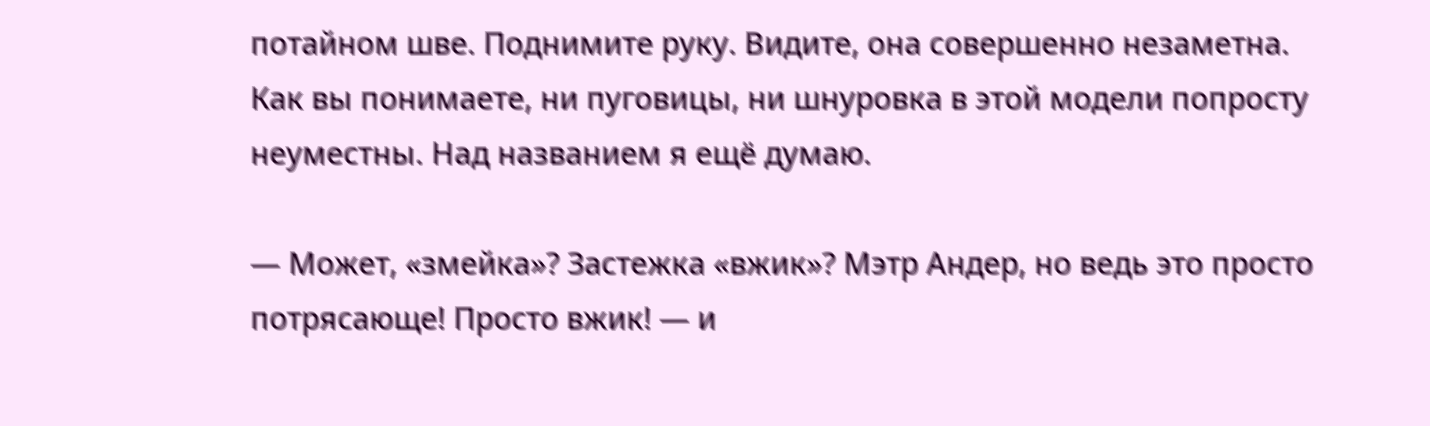потайном шве. Поднимите руку. Видите, она совершенно незаметна. Как вы понимаете, ни пуговицы, ни шнуровка в этой модели попросту неуместны. Над названием я ещё думаю.

— Может, «змейка»? Застежка «вжик»? Мэтр Андер, но ведь это просто потрясающе! Просто вжик! — и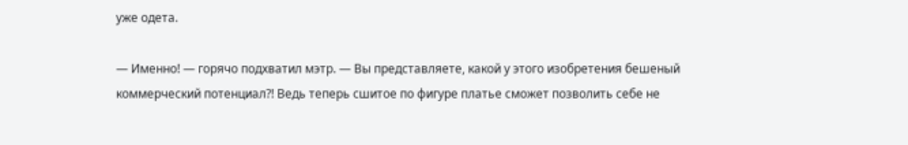уже одета.

— Именно! — горячо подхватил мэтр. — Вы представляете, какой у этого изобретения бешеный коммерческий потенциал⁈ Ведь теперь сшитое по фигуре платье сможет позволить себе не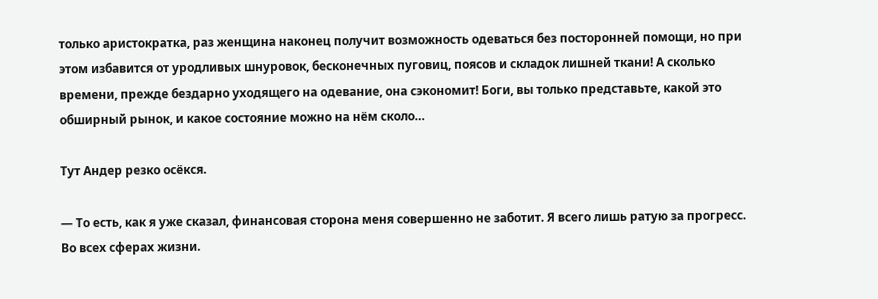только аристократка, раз женщина наконец получит возможность одеваться без посторонней помощи, но при этом избавится от уродливых шнуровок, бесконечных пуговиц, поясов и складок лишней ткани! А сколько времени, прежде бездарно уходящего на одевание, она сэкономит! Боги, вы только представьте, какой это обширный рынок, и какое состояние можно на нём сколо…

Тут Андер резко осёкся.

— То есть, как я уже сказал, финансовая сторона меня совершенно не заботит. Я всего лишь ратую за прогресс. Во всех сферах жизни.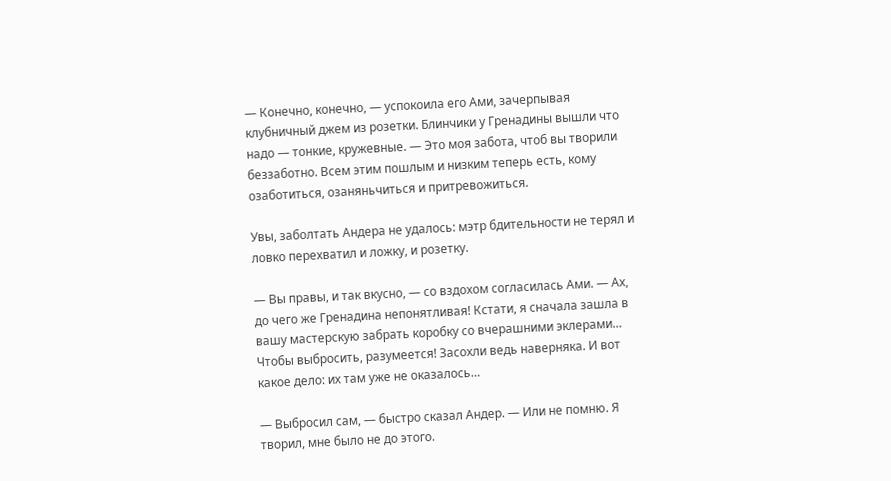— Конечно, конечно, — успокоила его Ами, зачерпывая клубничный джем из розетки. Блинчики у Гренадины вышли что надо — тонкие, кружевные. — Это моя забота, чтоб вы творили беззаботно. Всем этим пошлым и низким теперь есть, кому озаботиться, озаняньчиться и притревожиться.

Увы, заболтать Андера не удалось: мэтр бдительности не терял и ловко перехватил и ложку, и розетку.

— Вы правы, и так вкусно, — со вздохом согласилась Ами. — Ах, до чего же Гренадина непонятливая! Кстати, я сначала зашла в вашу мастерскую забрать коробку со вчерашними эклерами… Чтобы выбросить, разумеется! Засохли ведь наверняка. И вот какое дело: их там уже не оказалось…

— Выбросил сам, — быстро сказал Андер. — Или не помню. Я творил, мне было не до этого.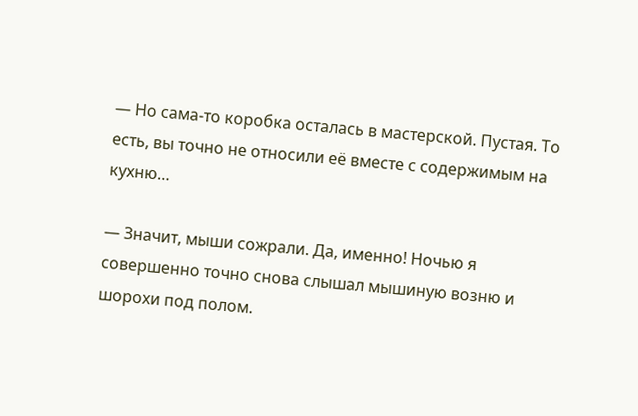— Но сама-то коробка осталась в мастерской. Пустая. То есть, вы точно не относили её вместе с содержимым на кухню…

— Значит, мыши сожрали. Да, именно! Ночью я совершенно точно снова слышал мышиную возню и шорохи под полом.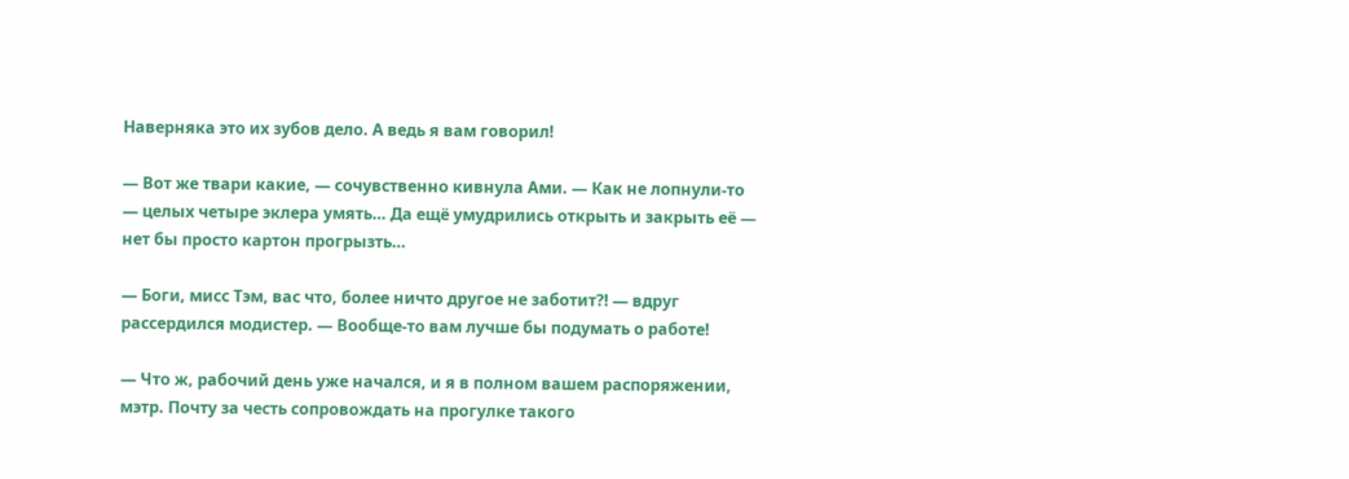Наверняка это их зубов дело. А ведь я вам говорил!

— Вот же твари какие, — сочувственно кивнула Ами. — Как не лопнули-то — целых четыре эклера умять… Да ещё умудрились открыть и закрыть её — нет бы просто картон прогрызть…

— Боги, мисс Тэм, вас что, более ничто другое не заботит⁈ — вдруг рассердился модистер. — Вообще-то вам лучше бы подумать о работе!

— Что ж, рабочий день уже начался, и я в полном вашем распоряжении, мэтр. Почту за честь сопровождать на прогулке такого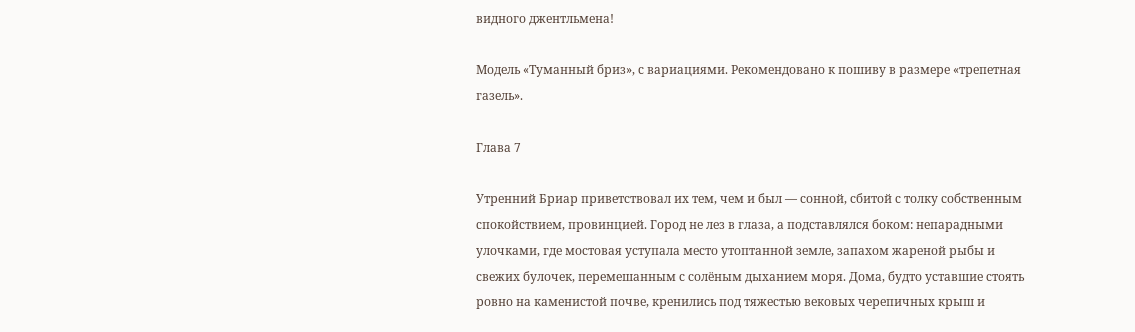видного джентльмена!

Модель «Туманный бриз», с вариациями. Рекомендовано к пошиву в размере «трепетная газель».

Глава 7

Утренний Бриар приветствовал их тем, чем и был — сонной, сбитой с толку собственным спокойствием, провинцией. Город не лез в глаза, а подставлялся боком: непарадными улочками, где мостовая уступала место утоптанной земле, запахом жареной рыбы и свежих булочек, перемешанным с солёным дыханием моря. Дома, будто уставшие стоять ровно на каменистой почве, кренились под тяжестью вековых черепичных крыш и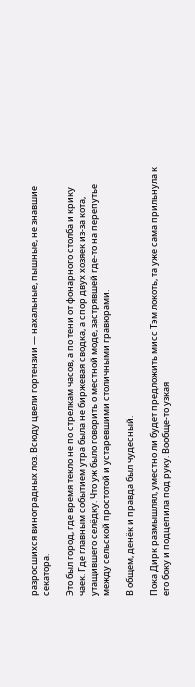разросшихся виноградных лоз. Всюду цвели гортензии — нахальные, пышные, не знавшие секатора.

Это был город, где время текло не по стрелкам часов, а по тени от фонарного столба и крику чаек. Где главным событием утра была не биржевая сводка, а спор двух хозяек из-за кота, утащившего селёдку. Что уж было говорить о местной моде, застрявшей где-то на перепутье между сельской простотой и устаревшими столичными гравюрами.

В общем, денёк и правда был чудесный.

Пока Дирк размышлял, уместно ли будет предложить мисс Тэм локоть, та уже сама прильнула к его боку и подцепила под руку. Вообще-то узкая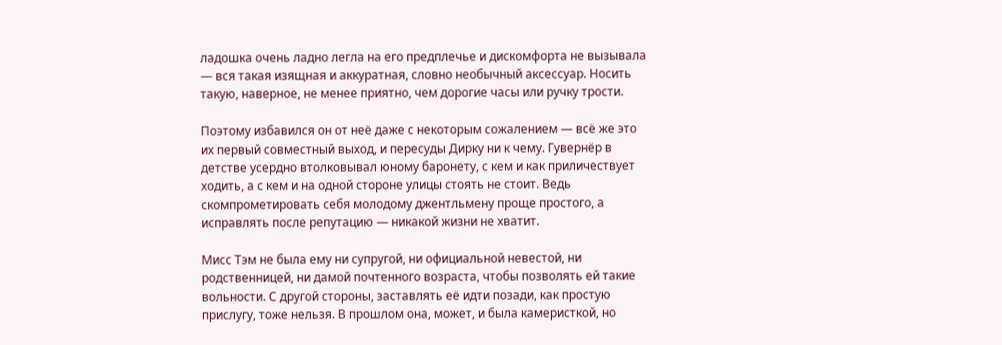ладошка очень ладно легла на его предплечье и дискомфорта не вызывала — вся такая изящная и аккуратная, словно необычный аксессуар. Носить такую, наверное, не менее приятно, чем дорогие часы или ручку трости.

Поэтому избавился он от неё даже с некоторым сожалением — всё же это их первый совместный выход, и пересуды Дирку ни к чему. Гувернёр в детстве усердно втолковывал юному баронету, с кем и как приличествует ходить, а с кем и на одной стороне улицы стоять не стоит. Ведь скомпрометировать себя молодому джентльмену проще простого, а исправлять после репутацию — никакой жизни не хватит.

Мисс Тэм не была ему ни супругой, ни официальной невестой, ни родственницей, ни дамой почтенного возраста, чтобы позволять ей такие вольности. С другой стороны, заставлять её идти позади, как простую прислугу, тоже нельзя. В прошлом она, может, и была камеристкой, но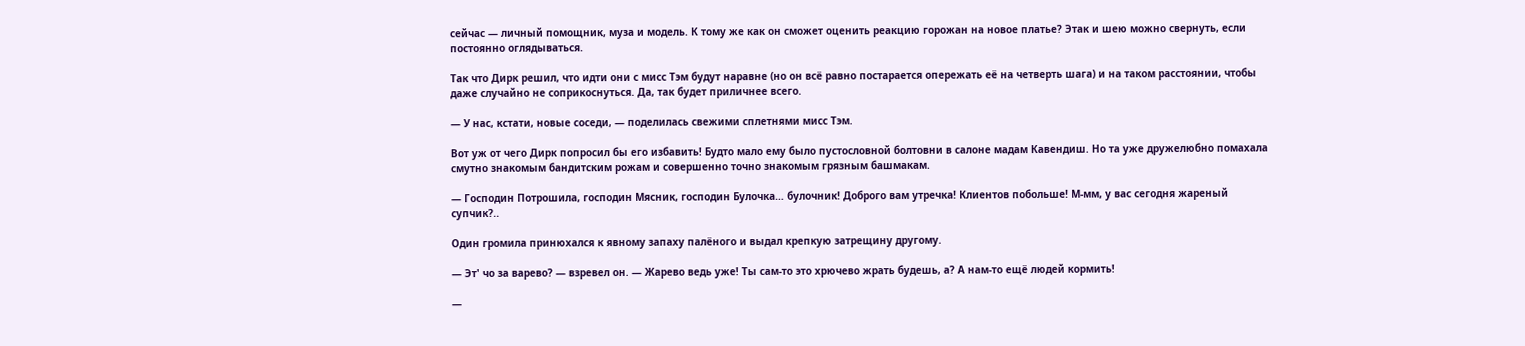сейчас — личный помощник, муза и модель. К тому же как он сможет оценить реакцию горожан на новое платье? Этак и шею можно свернуть, если постоянно оглядываться.

Так что Дирк решил, что идти они с мисс Тэм будут наравне (но он всё равно постарается опережать её на четверть шага) и на таком расстоянии, чтобы даже случайно не соприкоснуться. Да, так будет приличнее всего.

— У нас, кстати, новые соседи, — поделилась свежими сплетнями мисс Тэм.

Вот уж от чего Дирк попросил бы его избавить! Будто мало ему было пустословной болтовни в салоне мадам Кавендиш. Но та уже дружелюбно помахала смутно знакомым бандитским рожам и совершенно точно знакомым грязным башмакам.

— Господин Потрошила, господин Мясник, господин Булочка… булочник! Доброго вам утречка! Клиентов побольше! М-мм, у вас сегодня жареный супчик?..

Один громила принюхался к явному запаху палёного и выдал крепкую затрещину другому.

— Эт' чо за варево? — взревел он. — Жарево ведь уже! Ты сам-то это хрючево жрать будешь, а? А нам-то ещё людей кормить!

—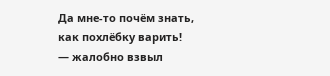Да мне-то почём знать, как похлёбку варить! — жалобно взвыл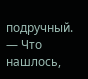подручный. — Что нашлось,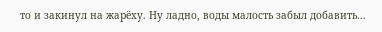то и закинул на жарёху. Ну ладно, воды малость забыл добавить…